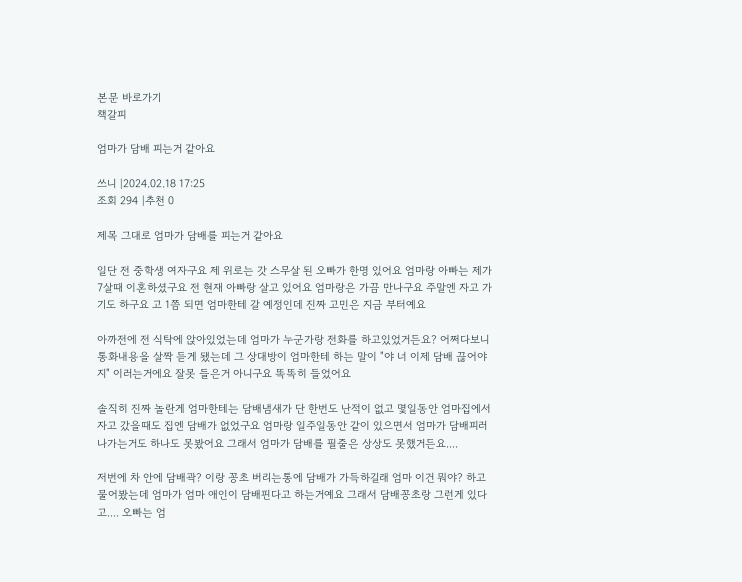본문 바로가기
책갈피

엄마가 담배 피는거 같아요

쓰니 |2024.02.18 17:25
조회 294 |추천 0

제목 그대로 엄마가 담배를 피는거 같아요

일단 전 중학생 여자구요 제 위로는 갓 스무살 된 오빠가 한명 있어요 엄마랑 아빠는 제가 7살때 이혼하셨구요 전 현재 아빠랑 살고 있어요 엄마랑은 가끔 만나구요 주말엔 자고 가기도 하구요 고 1쯤 되면 엄마한테 갈 예정인데 진짜 고민은 지금 부터예요

아까전에 전 식탁에 앉아있었는데 엄마가 누군가랑 전화를 하고있었거든요? 어쩌다보니 통화내용을 살짝 듣게 됐는데 그 상대방이 엄마한테 하는 말이 "야 너 이제 담배 끊어야지" 이러는거에요 잘못 들은거 아니구요 똑똑히 들었어요

솔직히 진짜 놀란게 엄마한테는 담배냄새가 단 한번도 난적이 없고 몇일동안 엄마집에서 자고 갔을때도 집엔 담배가 없었구요 엄마랑 일주일동안 같이 있으면서 엄마가 담배피러 나가는거도 하나도 못봤어요 그래서 엄마가 담배를 필줄은 상상도 못했거든요....

저번에 차 안에 담배곽? 이랑 꽁초 버리는통에 담배가 가득하길래 엄마 이건 뭐야? 하고 물어봤는데 엄마가 엄마 애인이 담배핀다고 하는거예요 그래서 담배꽁초랑 그런게 있다고.... 오빠는 엄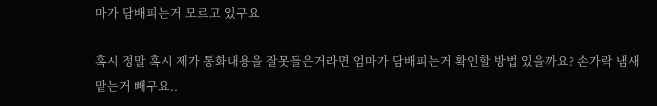마가 담배피는거 모르고 있구요

혹시 정말 혹시 제가 통화내용을 잘못들은거라면 엄마가 담배피는거 확인할 방법 있을까요? 손가락 냄새 맡는거 빼구요..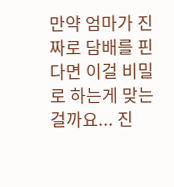만약 엄마가 진짜로 담배를 핀다면 이걸 비밀로 하는게 맞는걸까요... 진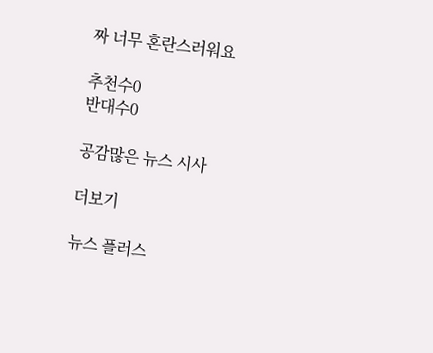짜 너무 혼란스러워요

추천수0
반대수0

공감많은 뉴스 시사

더보기

뉴스 플러스